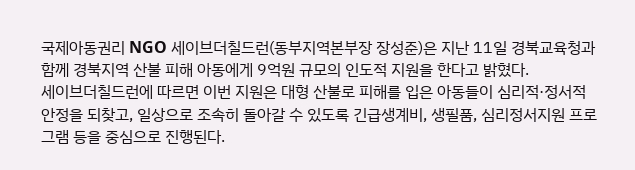국제아동권리 NGO 세이브더칠드런(동부지역본부장 장성준)은 지난 11일 경북교육청과 함께 경북지역 산불 피해 아동에게 9억원 규모의 인도적 지원을 한다고 밝혔다.
세이브더칠드런에 따르면 이번 지원은 대형 산불로 피해를 입은 아동들이 심리적·정서적 안정을 되찾고, 일상으로 조속히 돌아갈 수 있도록 긴급생계비, 생필품, 심리정서지원 프로그램 등을 중심으로 진행된다.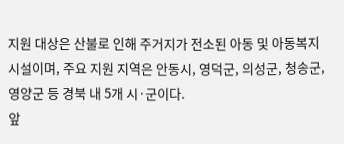지원 대상은 산불로 인해 주거지가 전소된 아동 및 아동복지시설이며, 주요 지원 지역은 안동시, 영덕군, 의성군, 청송군, 영양군 등 경북 내 5개 시·군이다.
앞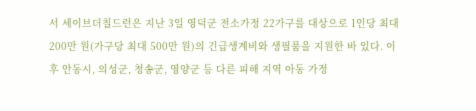서 세이브더칠드런은 지난 3일 영덕군 전소가정 22가구를 대상으로 1인당 최대 200만 원(가구당 최대 500만 원)의 긴급생계비와 생필품을 지원한 바 있다. 이후 안동시, 의성군, 청송군, 영양군 등 다른 피해 지역 아동 가정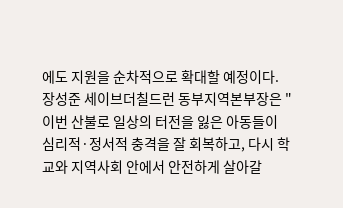에도 지원을 순차적으로 확대할 예정이다.
장성준 세이브더칠드런 동부지역본부장은 "이번 산불로 일상의 터전을 잃은 아동들이 심리적·정서적 충격을 잘 회복하고, 다시 학교와 지역사회 안에서 안전하게 살아갈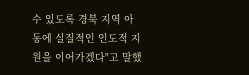수 있도록 경북 지역 아동에 실질적인 인도적 지원을 이어가겠다"고 말했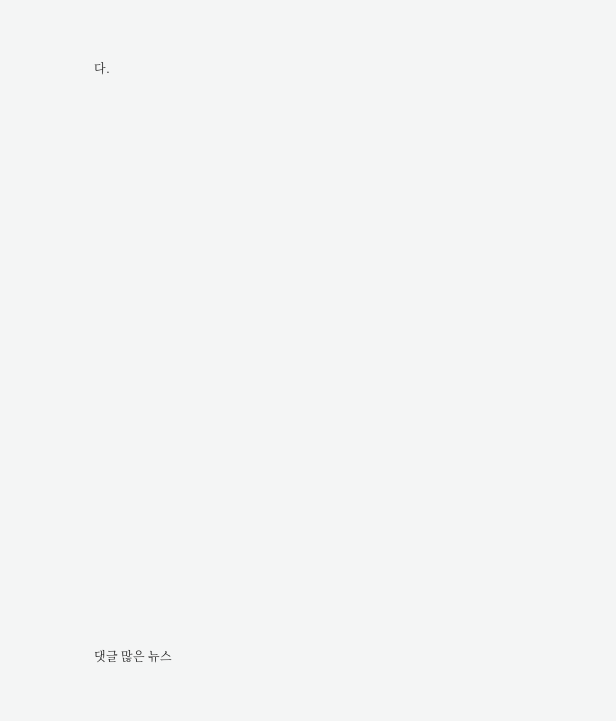다.































댓글 많은 뉴스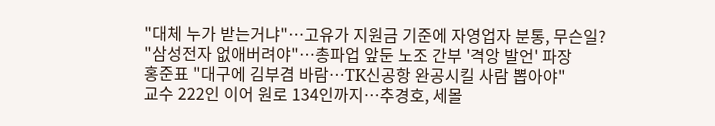"대체 누가 받는거냐"…고유가 지원금 기준에 자영업자 분통, 무슨일?
"삼성전자 없애버려야"…총파업 앞둔 노조 간부 '격앙 발언' 파장
홍준표 "대구에 김부겸 바람…TK신공항 완공시킬 사람 뽑아야"
교수 222인 이어 원로 134인까지…추경호, 세몰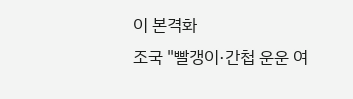이 본격화
조국 "빨갱이·간첩 운운 여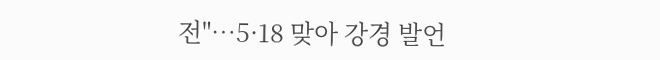전"…5·18 맞아 강경 발언